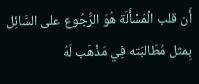أَن قلب الْمَسْأَلَة هُوَ الرُّجُوع على السَّائِل بِمثل مُطَالبَته فِي مَذْهَب لَهُ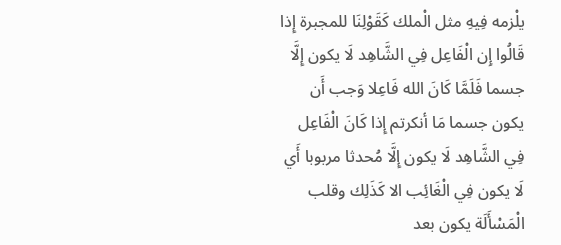يلْزمه فِيهِ مثل الْملك كَقَوْلِنَا للمجبرة إِذا قَالُوا إِن الْفَاعِل فِي الشَّاهِد لَا يكون إِلَّا جسما فَلَمَّا كَانَ الله فَاعِلا وَجب أَن يكون جسما مَا أنكرتم إِذا كَانَ الْفَاعِل فِي الشَّاهِد لَا يكون إِلَّا مُحدثا مربوبا أَي لَا يكون فِي الْغَائِب الا كَذَلِك وقلب الْمَسْأَلَة يكون بعد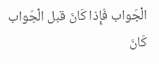الْجَواب فَإِذا كَانَ قبل الْجَواب كَانَ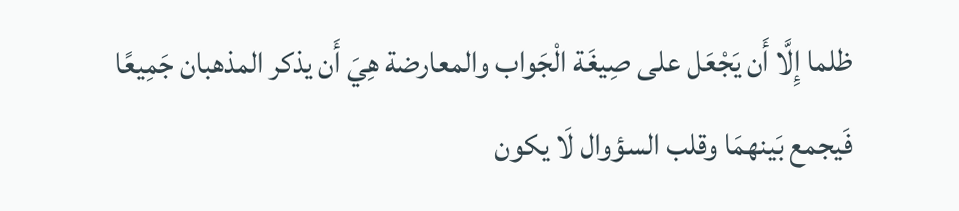ظلما إِلَّا أَن يَجْعَل على صِيغَة الْجَواب والمعارضة هِيَ أَن يذكر المذهبان جَمِيعًا فَيجمع بَينهمَا وقلب السؤوال لَا يكون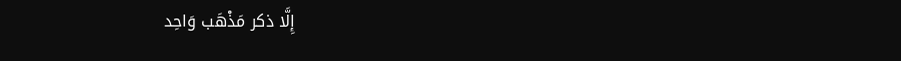إِلَّا ذكر مَذْهَب وَاحِد